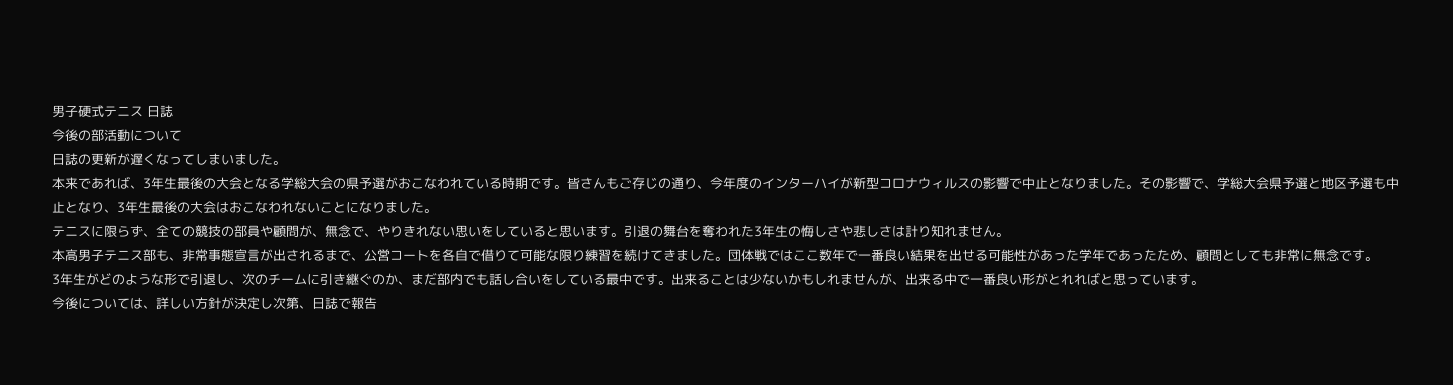男子硬式テニス 日誌
今後の部活動について
日誌の更新が遅くなってしまいました。
本来であれば、3年生最後の大会となる学総大会の県予選がおこなわれている時期です。皆さんもご存じの通り、今年度のインターハイが新型コロナウィルスの影響で中止となりました。その影響で、学総大会県予選と地区予選も中止となり、3年生最後の大会はおこなわれないことになりました。
テニスに限らず、全ての競技の部員や顧問が、無念で、やりきれない思いをしていると思います。引退の舞台を奪われた3年生の悔しさや悲しさは計り知れません。
本高男子テニス部も、非常事態宣言が出されるまで、公営コートを各自で借りて可能な限り練習を続けてきました。団体戦ではここ数年で一番良い結果を出せる可能性があった学年であったため、顧問としても非常に無念です。
3年生がどのような形で引退し、次のチームに引き継ぐのか、まだ部内でも話し合いをしている最中です。出来ることは少ないかもしれませんが、出来る中で一番良い形がとれればと思っています。
今後については、詳しい方針が決定し次第、日誌で報告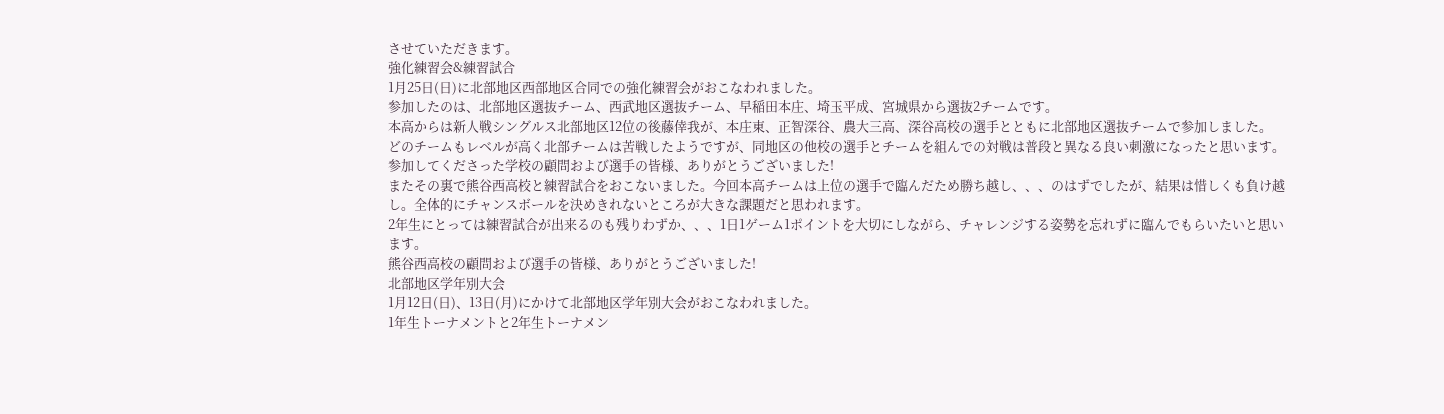させていただきます。
強化練習会&練習試合
1月25日(日)に北部地区西部地区合同での強化練習会がおこなわれました。
参加したのは、北部地区選抜チーム、西武地区選抜チーム、早稲田本庄、埼玉平成、宮城県から選抜2チームです。
本高からは新人戦シングルス北部地区12位の後藤倖我が、本庄東、正智深谷、農大三高、深谷高校の選手とともに北部地区選抜チームで参加しました。
どのチームもレベルが高く北部チームは苦戦したようですが、同地区の他校の選手とチームを組んでの対戦は普段と異なる良い刺激になったと思います。
参加してくださった学校の顧問および選手の皆様、ありがとうございました!
またその裏で熊谷西高校と練習試合をおこないました。今回本高チームは上位の選手で臨んだため勝ち越し、、、のはずでしたが、結果は惜しくも負け越し。全体的にチャンスボールを決めきれないところが大きな課題だと思われます。
2年生にとっては練習試合が出来るのも残りわずか、、、1日1ゲーム1ポイントを大切にしながら、チャレンジする姿勢を忘れずに臨んでもらいたいと思います。
熊谷西高校の顧問および選手の皆様、ありがとうございました!
北部地区学年別大会
1月12日(日)、13日(月)にかけて北部地区学年別大会がおこなわれました。
1年生トーナメントと2年生トーナメン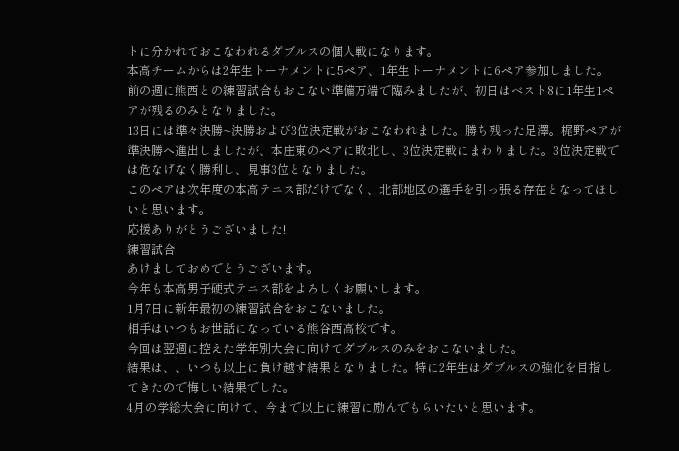トに分かれておこなわれるダブルスの個人戦になります。
本高チームからは2年生トーナメントに5ペア、1年生トーナメントに6ペア参加しました。
前の週に熊西との練習試合もおこない準備万端で臨みましたが、初日はベスト8に1年生1ペアが残るのみとなりました。
13日には準々決勝~決勝および3位決定戦がおこなわれました。勝ち残った足澤。梶野ペアが準決勝へ進出しましたが、本庄東のペアに敗北し、3位決定戦にまわりました。3位決定戦では危なげなく勝利し、見事3位となりました。
このペアは次年度の本高テニス部だけでなく、北部地区の選手を引っ張る存在となってほしいと思います。
応援ありがとうございました!
練習試合
あけましておめでとうございます。
今年も本高男子硬式テニス部をよろしくお願いします。
1月7日に新年最初の練習試合をおこないました。
相手はいつもお世話になっている熊谷西高校です。
今回は翌週に控えた学年別大会に向けてダブルスのみをおこないました。
結果は、、いつも以上に負け越す結果となりました。特に2年生はダブルスの強化を目指してきたので悔しい結果でした。
4月の学総大会に向けて、今まで以上に練習に励んでもらいたいと思います。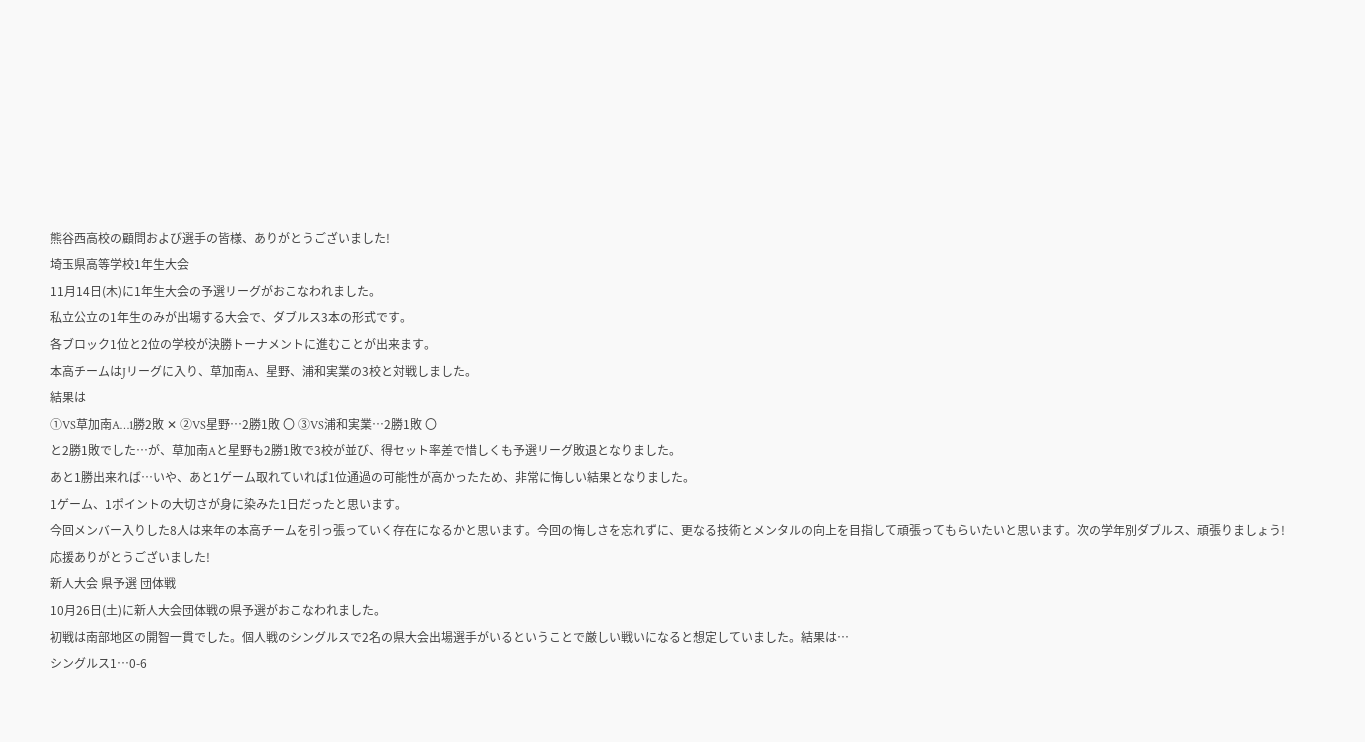熊谷西高校の顧問および選手の皆様、ありがとうございました!
埼玉県高等学校1年生大会
11月14日(木)に1年生大会の予選リーグがおこなわれました。
私立公立の1年生のみが出場する大会で、ダブルス3本の形式です。
各ブロック1位と2位の学校が決勝トーナメントに進むことが出来ます。
本高チームはJリーグに入り、草加南A、星野、浦和実業の3校と対戦しました。
結果は
①VS草加南A…1勝2敗 ✕ ②VS星野…2勝1敗 〇 ③VS浦和実業…2勝1敗 〇
と2勝1敗でした…が、草加南Aと星野も2勝1敗で3校が並び、得セット率差で惜しくも予選リーグ敗退となりました。
あと1勝出来れば…いや、あと1ゲーム取れていれば1位通過の可能性が高かったため、非常に悔しい結果となりました。
1ゲーム、1ポイントの大切さが身に染みた1日だったと思います。
今回メンバー入りした8人は来年の本高チームを引っ張っていく存在になるかと思います。今回の悔しさを忘れずに、更なる技術とメンタルの向上を目指して頑張ってもらいたいと思います。次の学年別ダブルス、頑張りましょう!
応援ありがとうございました!
新人大会 県予選 団体戦
10月26日(土)に新人大会団体戦の県予選がおこなわれました。
初戦は南部地区の開智一貫でした。個人戦のシングルスで2名の県大会出場選手がいるということで厳しい戦いになると想定していました。結果は…
シングルス1…0-6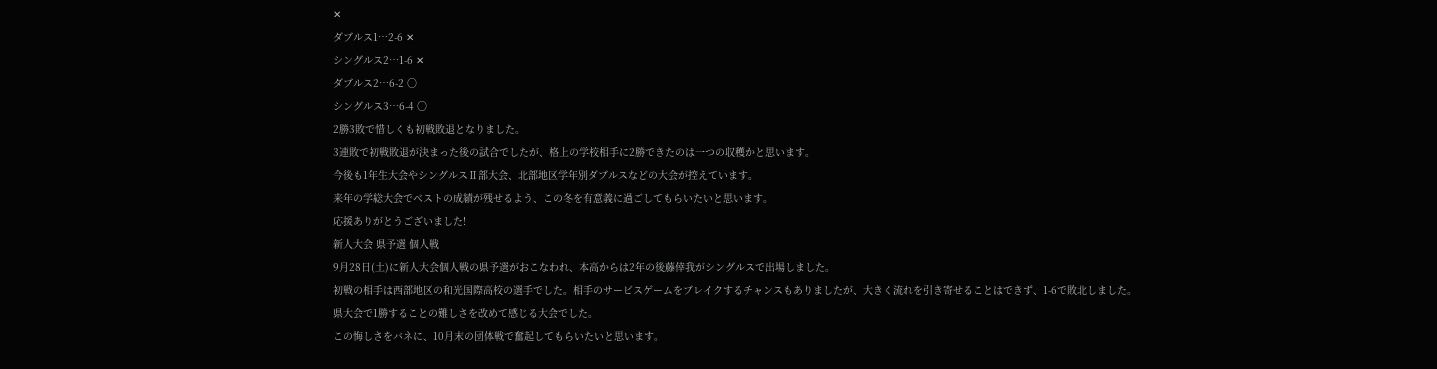✕
ダブルス1…2-6 ✕
シングルス2…1-6 ✕
ダブルス2…6-2 〇
シングルス3…6-4 〇
2勝3敗で惜しくも初戦敗退となりました。
3連敗で初戦敗退が決まった後の試合でしたが、格上の学校相手に2勝できたのは一つの収穫かと思います。
今後も1年生大会やシングルスⅡ部大会、北部地区学年別ダブルスなどの大会が控えています。
来年の学総大会でベストの成績が残せるよう、この冬を有意義に過ごしてもらいたいと思います。
応援ありがとうございました!
新人大会 県予選 個人戦
9月28日(土)に新人大会個人戦の県予選がおこなわれ、本高からは2年の後藤倖我がシングルスで出場しました。
初戦の相手は西部地区の和光国際高校の選手でした。相手のサービスゲームをブレイクするチャンスもありましたが、大きく流れを引き寄せることはできず、1-6で敗北しました。
県大会で1勝することの難しさを改めて感じる大会でした。
この悔しさをバネに、10月末の団体戦で奮起してもらいたいと思います。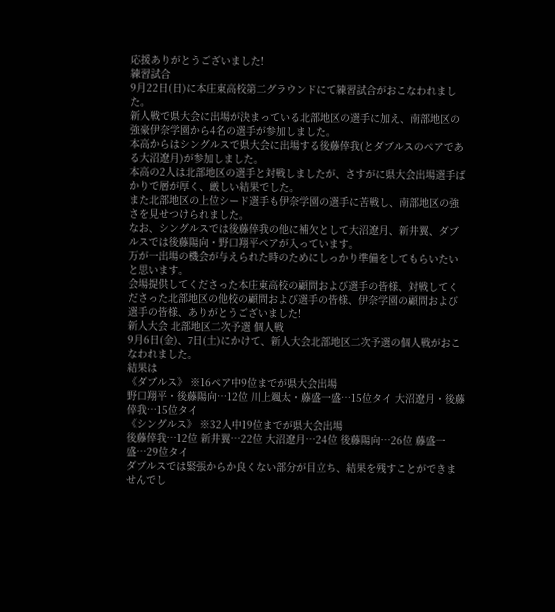応援ありがとうございました!
練習試合
9月22日(日)に本庄東高校第二グラウンドにて練習試合がおこなわれました。
新人戦で県大会に出場が決まっている北部地区の選手に加え、南部地区の強豪伊奈学園から4名の選手が参加しました。
本高からはシングルスで県大会に出場する後藤倖我(とダブルスのペアである大沼遼月)が参加しました。
本高の2人は北部地区の選手と対戦しましたが、さすがに県大会出場選手ばかりで層が厚く、厳しい結果でした。
また北部地区の上位シード選手も伊奈学園の選手に苦戦し、南部地区の強さを見せつけられました。
なお、シングルスでは後藤倖我の他に補欠として大沼遼月、新井翼、ダブルスでは後藤陽向・野口翔平ペアが入っています。
万が一出場の機会が与えられた時のためにしっかり準備をしてもらいたいと思います。
会場提供してくださった本庄東高校の顧問および選手の皆様、対戦してくださった北部地区の他校の顧問および選手の皆様、伊奈学園の顧問および選手の皆様、ありがとうございました!
新人大会 北部地区二次予選 個人戦
9月6日(金)、7日(土)にかけて、新人大会北部地区二次予選の個人戦がおこなわれました。
結果は
《ダブルス》 ※16ペア中9位までが県大会出場
野口翔平・後藤陽向…12位 川上颯太・藤盛一盛…15位タイ 大沼遼月・後藤倖我…15位タイ
《シングルス》 ※32人中19位までが県大会出場
後藤倖我…12位 新井翼…22位 大沼遼月…24位 後藤陽向…26位 藤盛一盛…29位タイ
ダブルスでは緊張からか良くない部分が目立ち、結果を残すことができませんでし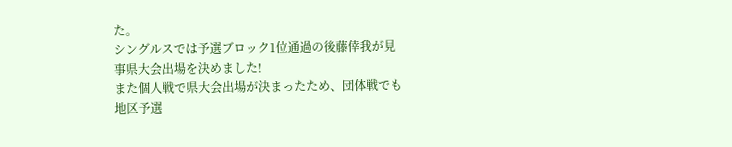た。
シングルスでは予選ブロック1位通過の後藤倖我が見事県大会出場を決めました!
また個人戦で県大会出場が決まったため、団体戦でも地区予選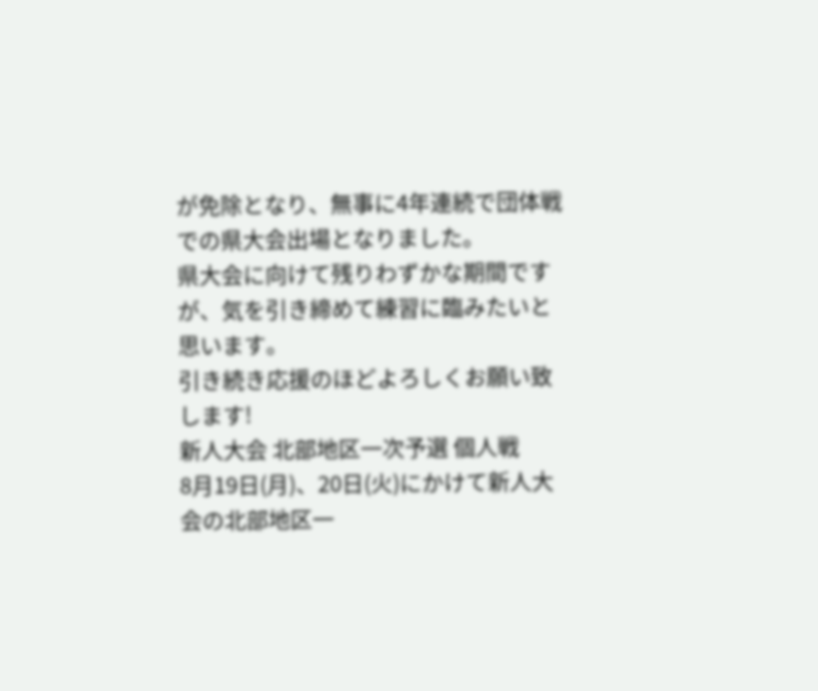が免除となり、無事に4年連続で団体戦での県大会出場となりました。
県大会に向けて残りわずかな期間ですが、気を引き締めて練習に臨みたいと思います。
引き続き応援のほどよろしくお願い致します!
新人大会 北部地区一次予選 個人戦
8月19日(月)、20日(火)にかけて新人大会の北部地区一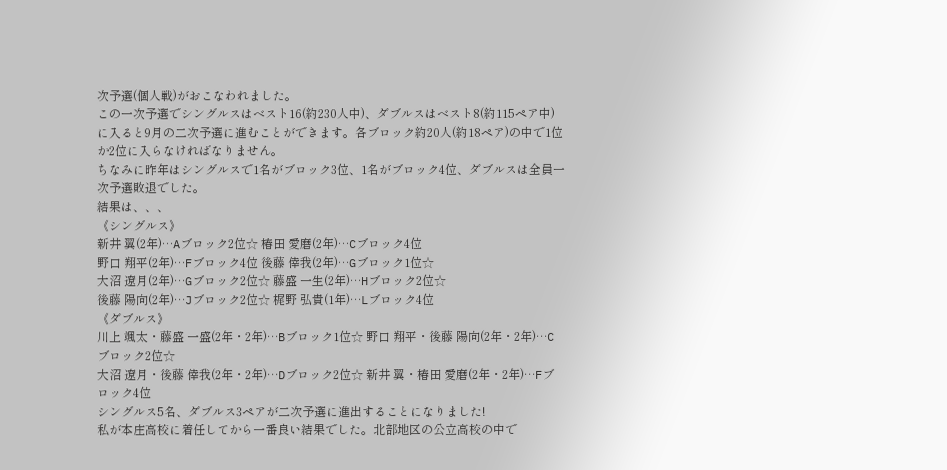次予選(個人戦)がおこなわれました。
この一次予選でシングルスはベスト16(約230人中)、ダブルスはベスト8(約115ペア中)に入ると9月の二次予選に進むことができます。各ブロック約20人(約18ペア)の中で1位か2位に入らなければなりません。
ちなみに昨年はシングルスで1名がブロック3位、1名がブロック4位、ダブルスは全員一次予選敗退でした。
結果は、、、
《シングルス》
新井 翼(2年)…Aブロック2位☆ 椿田 愛磨(2年)…Cブロック4位
野口 翔平(2年)…Fブロック4位 後藤 倖我(2年)…Gブロック1位☆
大沼 遼月(2年)…Gブロック2位☆ 藤盛 一生(2年)…Hブロック2位☆
後藤 陽向(2年)…Jブロック2位☆ 梶野 弘貴(1年)…Lブロック4位
《ダブルス》
川上 颯太・藤盛 一盛(2年・2年)…Bブロック1位☆ 野口 翔平・後藤 陽向(2年・2年)…Cブロック2位☆
大沼 遼月・後藤 倖我(2年・2年)…Dブロック2位☆ 新井 翼・椿田 愛磨(2年・2年)…Fブロック4位
シングルス5名、ダブルス3ペアが二次予選に進出することになりました!
私が本庄高校に着任してから一番良い結果でした。北部地区の公立高校の中で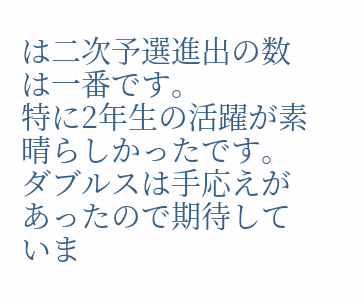は二次予選進出の数は一番です。
特に2年生の活躍が素晴らしかったです。
ダブルスは手応えがあったので期待していま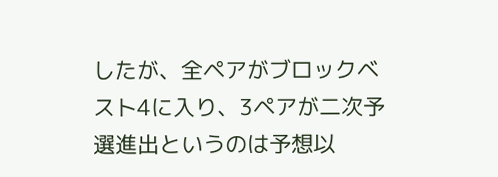したが、全ペアがブロックベスト4に入り、3ペアが二次予選進出というのは予想以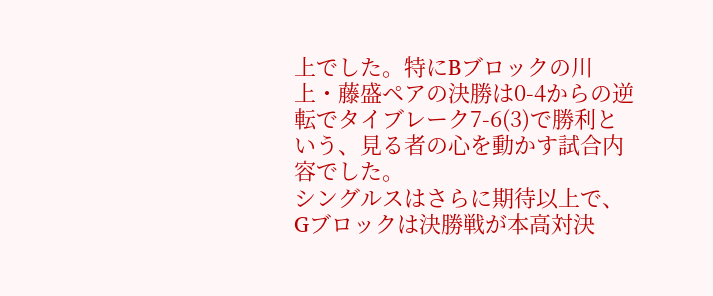上でした。特にBブロックの川上・藤盛ペアの決勝は0-4からの逆転でタイブレーク7-6(3)で勝利という、見る者の心を動かす試合内容でした。
シングルスはさらに期待以上で、Gブロックは決勝戦が本高対決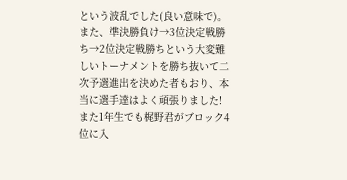という波乱でした(良い意味で)。また、準決勝負け→3位決定戦勝ち→2位決定戦勝ちという大変難しいトーナメントを勝ち抜いて二次予選進出を決めた者もおり、本当に選手達はよく頑張りました!
また1年生でも梶野君がブロック4位に入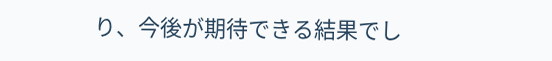り、今後が期待できる結果でし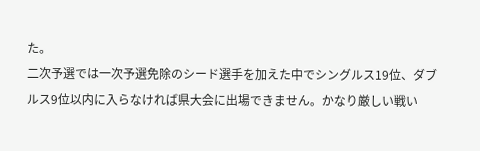た。
二次予選では一次予選免除のシード選手を加えた中でシングルス19位、ダブルス9位以内に入らなければ県大会に出場できません。かなり厳しい戦い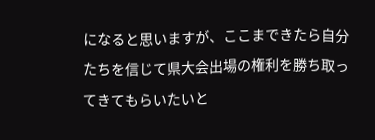になると思いますが、ここまできたら自分たちを信じて県大会出場の権利を勝ち取ってきてもらいたいと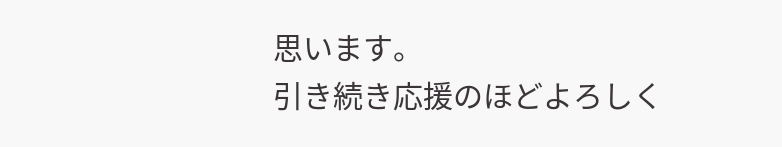思います。
引き続き応援のほどよろしく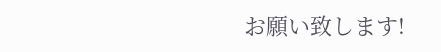お願い致します!